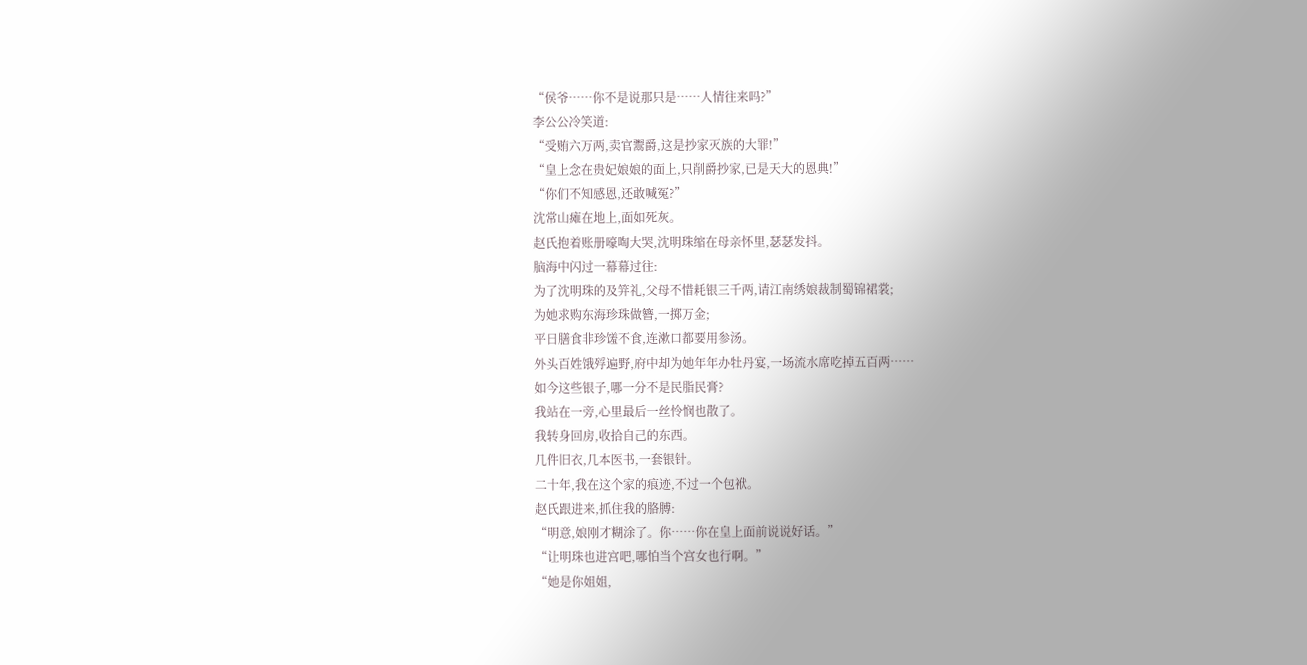“侯爷……你不是说那只是……人情往来吗?”
李公公冷笑道:
“受贿六万两,卖官鬻爵,这是抄家灭族的大罪!”
“皇上念在贵妃娘娘的面上,只削爵抄家,已是天大的恩典!”
“你们不知感恩,还敢喊冤?”
沈常山瘫在地上,面如死灰。
赵氏抱着账册嚎啕大哭,沈明珠缩在母亲怀里,瑟瑟发抖。
脑海中闪过一幕幕过往:
为了沈明珠的及笄礼,父母不惜耗银三千两,请江南绣娘裁制蜀锦裙裳;
为她求购东海珍珠做簪,一掷万金;
平日膳食非珍馐不食,连漱口都要用参汤。
外头百姓饿殍遍野,府中却为她年年办牡丹宴,一场流水席吃掉五百两……
如今这些银子,哪一分不是民脂民膏?
我站在一旁,心里最后一丝怜悯也散了。
我转身回房,收拾自己的东西。
几件旧衣,几本医书,一套银针。
二十年,我在这个家的痕迹,不过一个包袱。
赵氏跟进来,抓住我的胳膊:
“明意,娘刚才糊涂了。你……你在皇上面前说说好话。”
“让明珠也进宫吧,哪怕当个宫女也行啊。”
“她是你姐姐,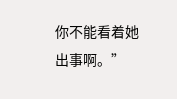你不能看着她出事啊。”